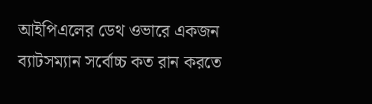আইপিএলের ডেথ ওভারে একজন ব্যাটসম্যান সর্বোচ্চ কত রান করতে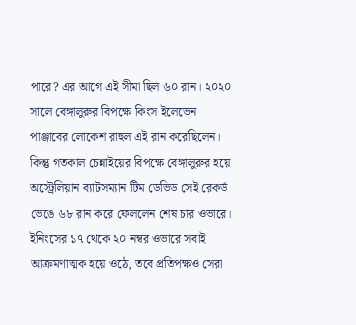পারে? এর আগে এই সীমা ছিল ৬০ রান। ২০২০ সালে বেঙ্গালুরুর বিপক্ষে কিংস ইলেভেন পাঞ্জাবের লোকেশ রাহুল এই রান করেছিলেন। কিন্তু গতকাল চেন্নাইয়ের বিপক্ষে বেঙ্গালুরুর হয়ে অস্ট্রেলিয়ান ব্যাটসম্যান টিম ডেভিড সেই রেকর্ড ভেঙে ৬৮ রান করে ফেললেন শেষ চার ওভারে।
ইনিংসের ১৭ থেকে ২০ নম্বর ওভারে সবাই আক্রমণাত্মক হয়ে ওঠে, তবে প্রতিপক্ষও সেরা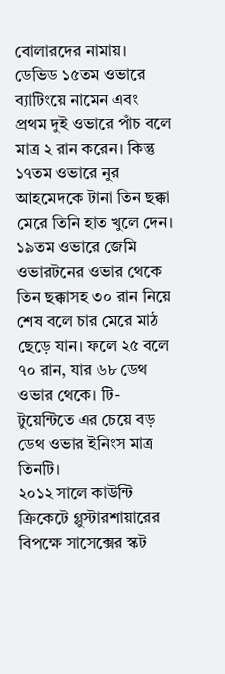বোলারদের নামায়। ডেভিড ১৫তম ওভারে ব্যাটিংয়ে নামেন এবং প্রথম দুই ওভারে পাঁচ বলে মাত্র ২ রান করেন। কিন্তু ১৭তম ওভারে নুর আহমেদকে টানা তিন ছক্কা মেরে তিনি হাত খুলে দেন। ১৯তম ওভারে জেমি ওভারটনের ওভার থেকে তিন ছক্কাসহ ৩০ রান নিয়ে শেষ বলে চার মেরে মাঠ ছেড়ে যান। ফলে ২৫ বলে ৭০ রান, যার ৬৮ ডেথ ওভার থেকে। টি-টুয়েন্টিতে এর চেয়ে বড় ডেথ ওভার ইনিংস মাত্র তিনটি।
২০১২ সালে কাউন্টি ক্রিকেটে গ্লুস্টারশায়ারের বিপক্ষে সাসেক্সের স্কট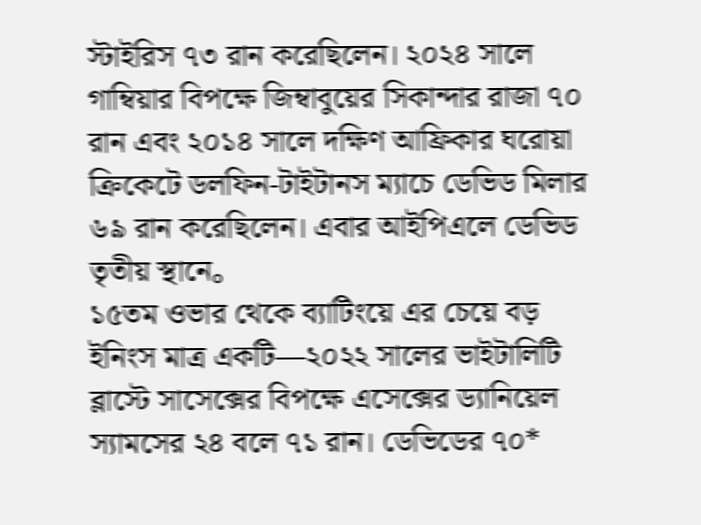স্টাইরিস ৭৩ রান করেছিলেন। ২০২৪ সালে গাম্বিয়ার বিপক্ষে জিম্বাবুয়ের সিকান্দার রাজা ৭০ রান এবং ২০১৪ সালে দক্ষিণ আফ্রিকার ঘরোয়া ক্রিকেটে ডলফিন-টাইটানস ম্যাচে ডেভিড মিলার ৬৯ রান করেছিলেন। এবার আইপিএলে ডেভিড তৃতীয় স্থানে。
১৫তম ওভার থেকে ব্যাটিংয়ে এর চেয়ে বড় ইনিংস মাত্র একটি—২০২২ সালের ভাইটালিটি ব্লাস্টে সাসেক্সের বিপক্ষে এসেক্সের ড্যানিয়েল স্যামসের ২৪ বলে ৭১ রান। ডেভিডের ৭০*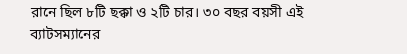রানে ছিল ৮টি ছক্কা ও ২টি চার। ৩০ বছর বয়সী এই ব্যাটসম্যানের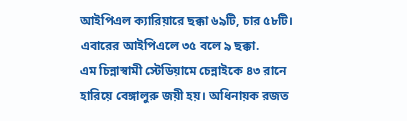আইপিএল ক্যারিয়ারে ছক্কা ৬৯টি, চার ৫৮টি। এবারের আইপিএলে ৩৫ বলে ৯ ছক্কা.
এম চিন্নাস্বামী স্টেডিয়ামে চেন্নাইকে ৪৩ রানে হারিয়ে বেঙ্গালুরু জয়ী হয়। অধিনায়ক রজত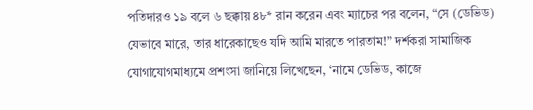পতিদারও ১৯ বলে ৬ ছক্কায় ৪৮* রান করেন এবং ম্যাচের পর বলেন, “সে (ডেভিড) যেভাবে মারে, তার ধারেকাছেও যদি আমি মারতে পারতাম!” দর্শকরা সামাজিক যোগাযোগমাধ্যমে প্রশংসা জানিয়ে লিখেছেন, ‘নামে ডেভিড, কাজে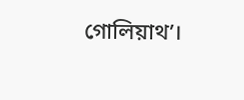গোলিয়াথ’।